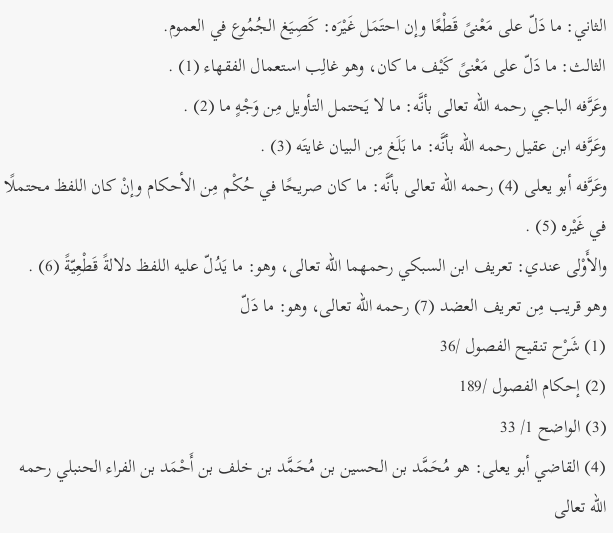الثاني: ما دَلّ على مَعْنىً قَطْعًا وإن احتَمَل غَيْرَه: كَصِيَغ الجُمُوع في العموم.
الثالث: ما دَلّ على مَعْنىً كَيْف ما كان، وهو غالِب استعمال الفقهاء (1) .
وعَرَّفه الباجي رحمه الله تعالى بأنَّه: ما لا يَحتمل التأويل مِن وَجْهٍ ما (2) .
وعَرَّفه ابن عقيل رحمه الله بأنَّه: ما بَلَغ مِن البيان غايتَه (3) .
وعَرَّفه أبو يعلى (4) رحمه الله تعالى بأنَّه: ما كان صريحًا في حُكْم مِن الأحكام وإنْ كان اللفظ محتملًا في غَيْره (5) .
والأَوْلى عندي: تعريف ابن السبكي رحمهما الله تعالى، وهو: ما يَدُلّ عليه اللفظ دلالةً قَطْعِيّةً (6) .
وهو قريب مِن تعريف العضد (7) رحمه الله تعالى، وهو: ما دَلّ
(1) شَرْح تنقيح الفصول /36
(2) إحكام الفصول /189
(3) الواضح 1/ 33
(4) القاضي أبو يعلى: هو مُحَمَّد بن الحسين بن مُحَمَّد بن خلف بن أَحْمَد بن الفراء الحنبلي رحمه الله تعالى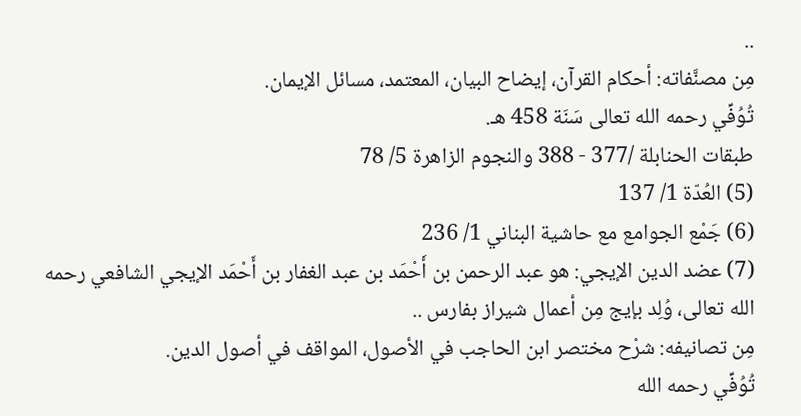..
مِن مصنَّفاته: أحكام القرآن، إيضاح البيان، المعتمد، مسائل الإيمان.
تُوُفِّي رحمه الله تعالى سَنَة 458 هـ.
طبقات الحنابلة /377 - 388 والنجوم الزاهرة 5/ 78
(5) العُدّة 1/ 137
(6) جَمْع الجوامع مع حاشية البناني 1/ 236
(7) عضد الدين الإيجي: هو عبد الرحمن بن أَحْمَد بن عبد الغفار بن أَحْمَد الإيجي الشافعي رحمه الله تعالى، وُلِد بإيج مِن أعمال شيراز بفارس ..
مِن تصانيفه: شرْح مختصر ابن الحاجب في الأصول، المواقف في أصول الدين.
تُوُفِّي رحمه الله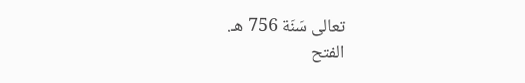تعالى سَنَة 756 هـ.
الفتح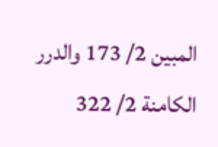المبين 2/ 173 والدرر الكامنة 2/ 322